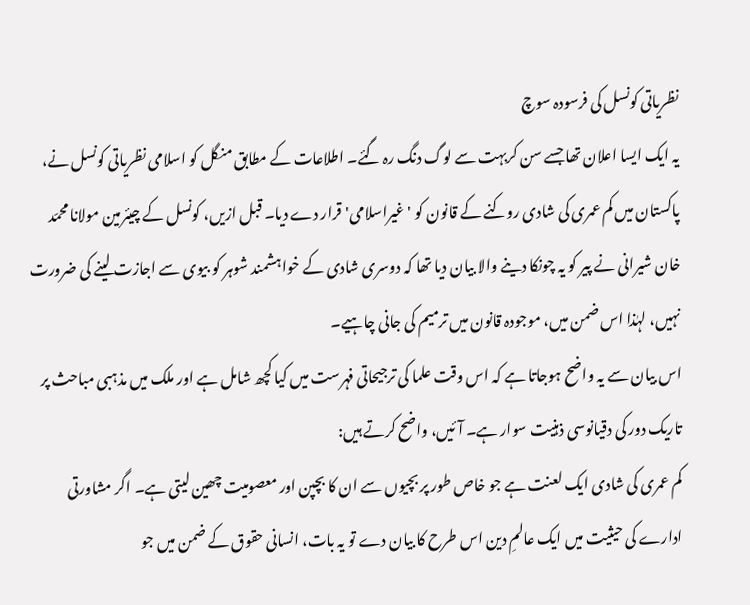نظریاتی کونسل کی فرسودہ سوچ
یہ ایک ایسا اعلان تھا جسے سن کربہت سے لوگ دنگ رہ گئے۔ اطلاعات کے مطابق منگل کو اسلامی نظریاتی کونسل نے، پاکستان میں کم عمری کی شادی روکنے کے قانون کو 'غیراسلامی' قرار دے دیا۔ قبل ازیں، کونسل کے چیئرمین مولانا محمّد خان شیرانی نے پیر کو یہ چونکا دینے والا بیان دیا تھا کہ دوسری شادی کے خواہشمند شوہر کو بیوی سے اجازت لینے کی ضرورت نہیں، لہٰذا اس ضمن میں، موجودہ قانون میں ترمیم کی جانی چاہیے۔
اس بیان سے یہ واضح ہوجاتا ہے کہ اس وقت علما کی ترجیحاتی فہرست میں کیا کچھ شامل ہے اور ملک میں مذہبی مباحث پر تاریک دور کی دقیانوسی ذہنیت سوار ہے۔ آئیں، واضح کرتے ہیں:
کم عمری کی شادی ایک لعنت ہے جو خاص طور پر بچیوں سے ان کا بچپن اور معصومیت چھین لیتی ہے۔ اگر مشاورتی ادارے کی حیثیت میں ایک عالمِ دین اس طرح کا بیان دے تو یہ بات، انسانی حقوق کے ضمن میں جو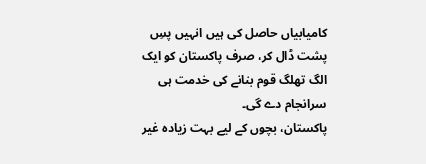کامیابیاں حاصل کی ہیں انہیں پسِ پشت ڈال کر، صرف پاکستان کو ایک الگ تھلگ قوم بنانے کی خدمت ہی سرانجام دے گی۔
پاکستان، بچوں کے لیے بہت زیادہ غیر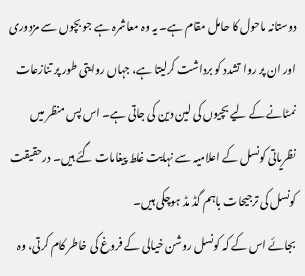دوستانہ ماحول کا حامل مقام ہے۔ یہ وہ معاشرہ ہے جو بچوں سے مزدوری اور ان پر روا تشدد کو برداشت کرلیتا ہے، جہاں روایتی طور پر تنازعات نمٹانے کے لیے بچیوں کی لین دین کی جاتی ہے۔ اس پس منظر میں نظریاتی کونسل کے اعلامیہ سے نہایت غلط پیغامات گئے ہیں۔ درحقیقت کونسل کی ترجیحات باہم گڈ مڈ ہوچکی ہیں۔
بجائے اس کے کہ کونسل روشن خیالی کے فروغ کی خاطر کام کرتی، وہ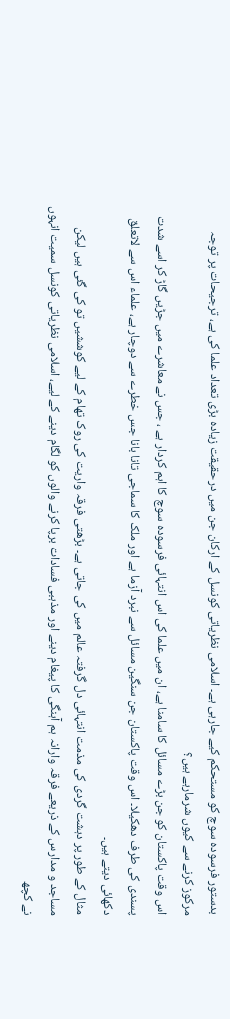بدستور فرسودہ سوچ کو مستحکم کیے جارہی ہے۔ اسلامی نظریاتی کونسل کے ارکان جن میں درحقیقت زیادہ بڑی تعداد علما کی ہے، ترجیحات پر توجہ مرکوز کرنے سے کیوں شرمارہے ہیں؟
اس وقت پاکستان کو جن بڑے مسائل کا سامنا ہے، ان میں علما کی اس انتہائی فرسودہ سوچ کا اہم کردار ہے ، جس نے معاشرے میں جڑیں گاڑ کر اسے شدت پسندی کی طرف دھکیلا۔ اس وقت پاکستان جن سنگین مسائل سے نبرد آزما ہے اور ملک کا سماجی تانا بانا جس خطرے سے دوچار ہے، علماء اس سے لاتعلق دکھائی دیتے ہیں۔
مثال کے طور پر دہشت گردی کی مذمت انتہائی دل گرفتہ عالم میں کی جاتی ہے۔ بڑھتی فرقہ واریت کی روک تھام کے لیے کوششیں تو کی گئی ہیں لیکن مساجد و مدارس کے ذریعے فرقہ وارانہ ہم آہنگی کا پیغام دینے اور مذہبی فسادات برپا کرنے والوں کو لگام دینے کے لیے، اسلامی نظریاتی کونسل سمیت انہوں نے کچھ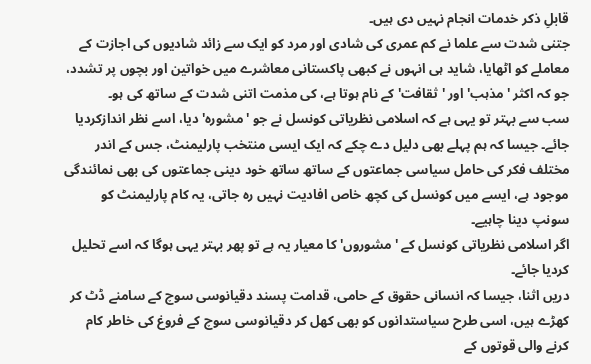قابلِ ذکر خدمات انجام نہیں دی ہیں۔
جتنی شدت سے علما نے کم عمری کی شادی اور مرد کو ایک سے زائد شادیوں کی اجازت کے معاملے کو اٹھایا، شاید ہی انہوں نے کبھی پاکستانی معاشرے میں خواتین اور بچوں پر تشدد، جو کہ اکثر 'مذہب' اور 'ثقافت' کے نام ہوتا ہے، کی مذمت اتنی شدت کے ساتھ کی ہو۔
سب سے بہتر تو یہی ہے کہ اسلامی نظریاتی کونسل نے جو 'مشورہ' دیا، اسے نظر اندازکردیا جائے۔ جیسا کہ ہم پہلے بھی دلیل دے چکے کہ ایک ایسی منتخب پارلیمنٹ، جس کے اندر مختلف فکر کی حامل سیاسی جماعتوں کے ساتھ ساتھ خود دینی جماعتوں کی بھی نمائندگی موجود ہے، ایسے میں کونسل کی کچھ خاص افادیت نہیں رہ جاتی، یہ کام پارلیمنٹ کو سونپ دینا چاہیے۔
اگر اسلامی نظریاتی کونسل کے 'مشوروں' کا معیار یہ ہے تو پھر بہتر یہی ہوگا کہ اسے تحلیل کردیا جائے۔
دریں اثنا، جیسا کہ انسانی حقوق کے حامی، قدامت پسند دقیانوسی سوچ کے سامنے ڈٹ کر کھڑے ہیں، اسی طرح سیاستدانوں کو بھی کھل کر دقیانوسی سوچ کے فروغ کی خاطر کام کرنے والی قوتوں کے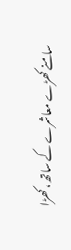سامنے کھڑے معاشرے کے ساتھ، کھڑا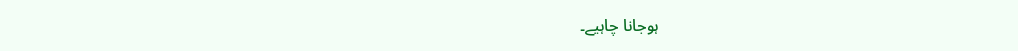ہوجانا چاہیے۔